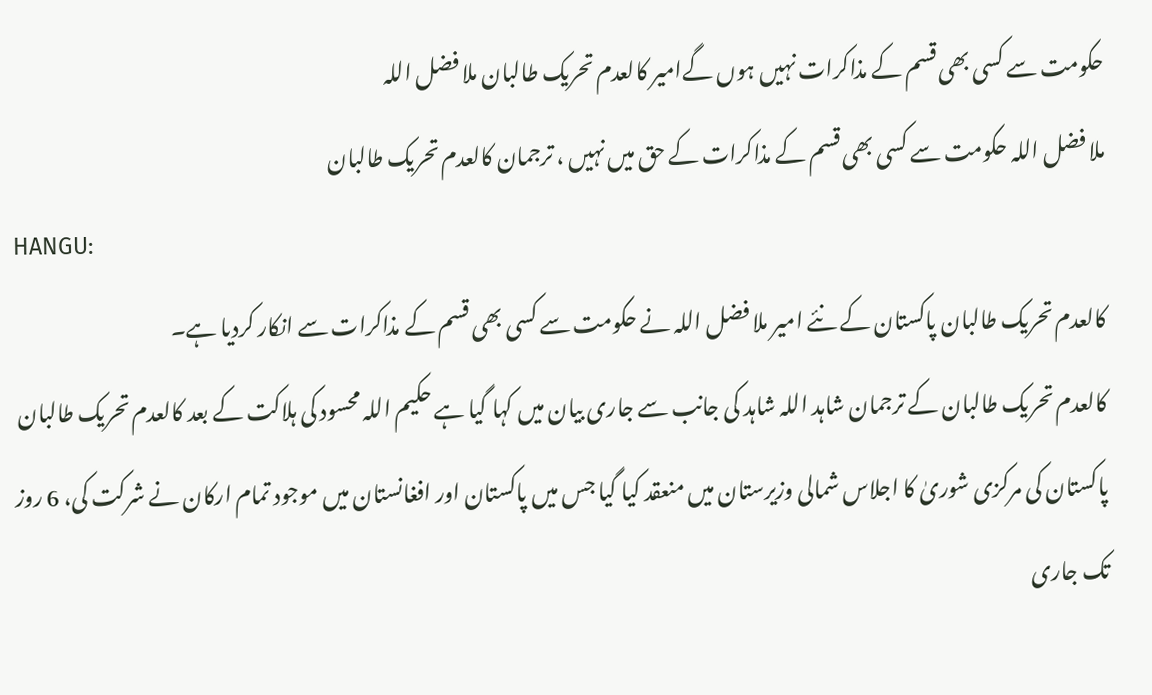حکومت سے کسی بھی قسم کے مذاکرات نہیں ہوں گےامیر کالعدم تحریک طالبان ملا فضل اللہ
ملا فضل اللہ حکومت سے کسی بھی قسم کے مذاکرات کے حق میں نہیں ، ترجمان کالعدم تحریک طالبان
HANGU:
کالعدم تحریک طالبان پاکستان کے نئے امیر ملا فضل اللہ نے حکومت سے کسی بھی قسم کے مذاکرات سے انکار کردیا ہے۔
کالعدم تحریک طالبان کے ترجمان شاہد اللہ شاہد کی جانب سے جاری بیان میں کہا گیا ہے حکیم اللہ محسود کی ہلاکت کے بعد کالعدم تحریک طالبان پاکستان کی مرکزی شوریٰ کا اجلاس شمالی وزیرستان میں منعقد کیا گیا جس میں پاکستان اور افغانستان میں موجود تمام ارکان نے شرکت کی، 6 روز تک جاری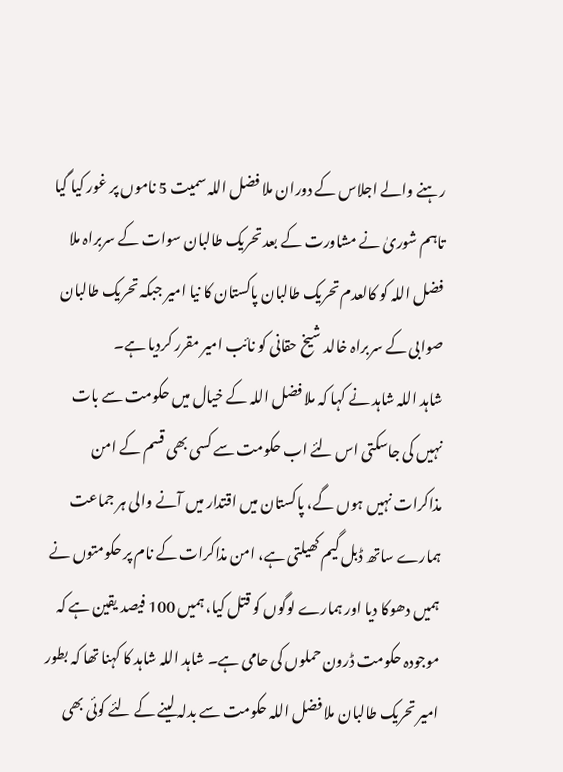رہنے والے اجلاس کے دوران ملا فضل اللہ سمیت 5 ناموں پر غور کیا گیا تاہم شوریٰ نے مشاورت کے بعد تحریک طالبان سوات کے سربراہ ملا فضل اللہ کو کالعدم تحریک طالبان پاکستان کا نیا امیر جبکہ تحریک طالبان صوابی کے سربراہ خالد شیخ حقانی کو نائب امیر مقرر کردیا ہے۔
شاہد اللہ شاہد نے کہا کہ ملا فضل اللہ کے خیال میں حکومت سے بات نہیں کی جاسکتی اس لئے اب حکومت سے کسی بھی قسم کے امن مذاکرات نہیں ہوں گے، پاکستان میں اقتدار میں آنے والی ہر جماعت ہمارے ساتھ ڈبل گیم کھیلتی ہے، امن مذاکرات کے نام پر حکومتوں نے ہمیں دھوکا دیا اور ہمارے لوگوں کو قتل کیا، ہمیں 100 فیصد یقین ہے کہ موجودہ حکومت ڈرون حملوں کی حامی ہے۔ شاہد اللہ شاہد کا کہنا تھا کہ بطور امیر تحریک طالبان ملا فضل اللہ حکومت سے بدلہ لینے کے لئے کوئی بھی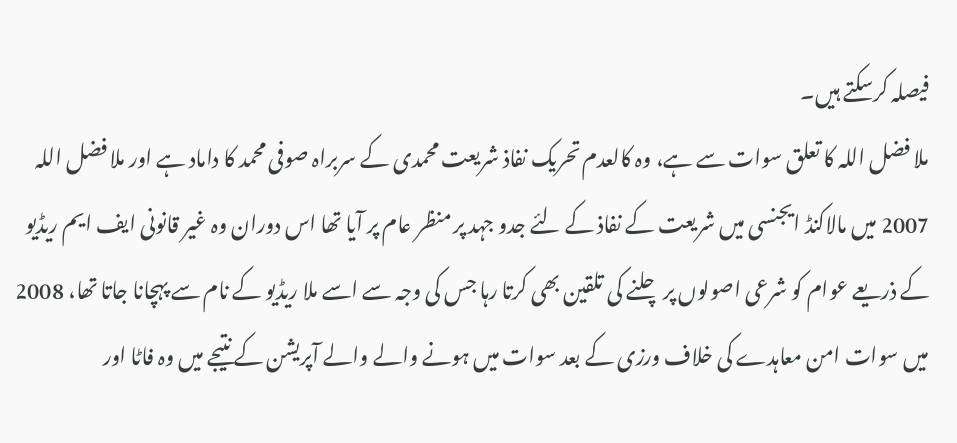فیصلہ کرسکتے ہیں۔
ملا فضل اللہ کا تعلق سوات سے ہے، وہ کالعدم تحریک نفاذ شریعت محمدی کے سربراہ صوفی محمد کا داماد ہے اور ملا فضل اللہ 2007 میں مالاکنڈ ایجنسی میں شریعت کے نفاذ کے لئے جدو جہد پر منظر عام پر آیا تھا اس دوران وہ غیر قانونی ایف ایم ریڈیو کے ذریعے عوام کو شرعی اصولوں پر چلنے کی تلقین بھی کرتا رہا جس کی وجہ سے اسے ملا ریڈیو کے نام سے پہچانا جاتا تھا، 2008 میں سوات امن معاہدے کی خلاف ورزی کے بعد سوات میں ہونے والے والے آپریشن کے نتیجے میں وہ فاٹا اور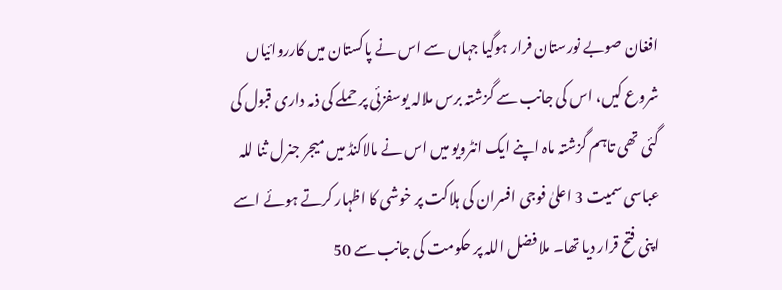افغان صوبے نورستان فرار ہوگیا جہاں سے اس نے پاکستان میں کارروائیاں شروع کیں، اس کی جانب سے گزشتہ برس ملالہ یوسفزئی پر حملے کی ذمہ داری قبول کی گئی تھی تاہم گزشتہ ماہ اپنے ایک انٹرویو میں اس نے مالاکنڈ میں میجر جنرل ثنا للہ عباسی سمیت 3 اعلیٰ فوجی افسران کی ہلاکت پر خوشی کا اظہار کرتے ہوئے اسے اپنی فتح قرار دیا تھا۔ ملا فضل اللہ پر حکومت کی جانب سے 50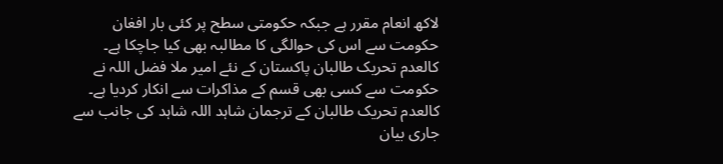لاکھ انعام مقرر ہے جبکہ حکومتی سطح پر کئی بار افغان حکومت سے اس کی حوالگی کا مطالبہ بھی کیا جاچکا ہے۔
کالعدم تحریک طالبان پاکستان کے نئے امیر ملا فضل اللہ نے حکومت سے کسی بھی قسم کے مذاکرات سے انکار کردیا ہے۔
کالعدم تحریک طالبان کے ترجمان شاہد اللہ شاہد کی جانب سے جاری بیان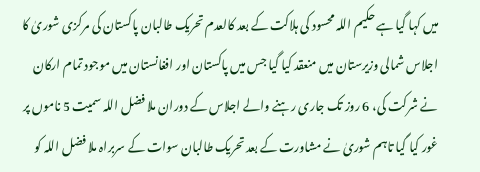میں کہا گیا ہے حکیم اللہ محسود کی ہلاکت کے بعد کالعدم تحریک طالبان پاکستان کی مرکزی شوریٰ کا اجلاس شمالی وزیرستان میں منعقد کیا گیا جس میں پاکستان اور افغانستان میں موجود تمام ارکان نے شرکت کی، 6 روز تک جاری رہنے والے اجلاس کے دوران ملا فضل اللہ سمیت 5 ناموں پر غور کیا گیا تاہم شوریٰ نے مشاورت کے بعد تحریک طالبان سوات کے سربراہ ملا فضل اللہ کو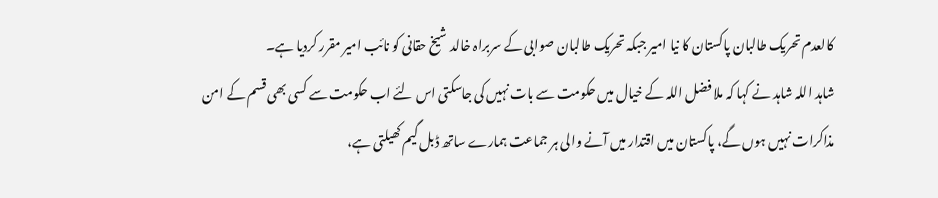کالعدم تحریک طالبان پاکستان کا نیا امیر جبکہ تحریک طالبان صوابی کے سربراہ خالد شیخ حقانی کو نائب امیر مقرر کردیا ہے۔
شاہد اللہ شاہد نے کہا کہ ملا فضل اللہ کے خیال میں حکومت سے بات نہیں کی جاسکتی اس لئے اب حکومت سے کسی بھی قسم کے امن مذاکرات نہیں ہوں گے، پاکستان میں اقتدار میں آنے والی ہر جماعت ہمارے ساتھ ڈبل گیم کھیلتی ہے،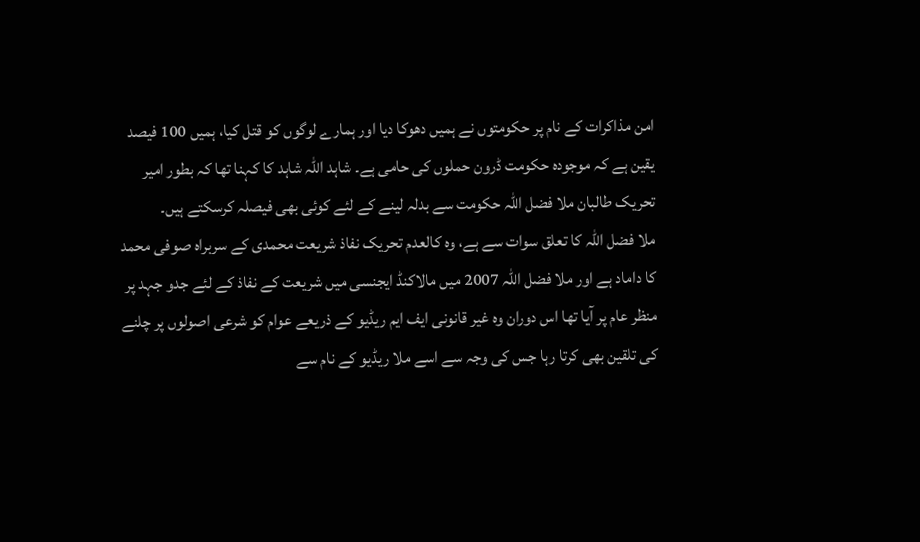امن مذاکرات کے نام پر حکومتوں نے ہمیں دھوکا دیا اور ہمارے لوگوں کو قتل کیا، ہمیں 100 فیصد یقین ہے کہ موجودہ حکومت ڈرون حملوں کی حامی ہے۔ شاہد اللہ شاہد کا کہنا تھا کہ بطور امیر تحریک طالبان ملا فضل اللہ حکومت سے بدلہ لینے کے لئے کوئی بھی فیصلہ کرسکتے ہیں۔
ملا فضل اللہ کا تعلق سوات سے ہے، وہ کالعدم تحریک نفاذ شریعت محمدی کے سربراہ صوفی محمد کا داماد ہے اور ملا فضل اللہ 2007 میں مالاکنڈ ایجنسی میں شریعت کے نفاذ کے لئے جدو جہد پر منظر عام پر آیا تھا اس دوران وہ غیر قانونی ایف ایم ریڈیو کے ذریعے عوام کو شرعی اصولوں پر چلنے کی تلقین بھی کرتا رہا جس کی وجہ سے اسے ملا ریڈیو کے نام سے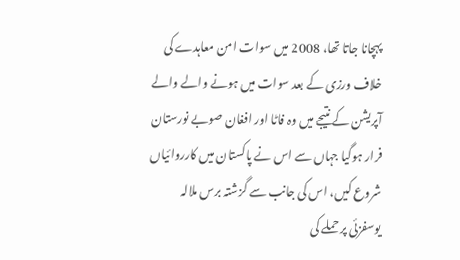پہچانا جاتا تھا، 2008 میں سوات امن معاہدے کی خلاف ورزی کے بعد سوات میں ہونے والے والے آپریشن کے نتیجے میں وہ فاٹا اور افغان صوبے نورستان فرار ہوگیا جہاں سے اس نے پاکستان میں کارروائیاں شروع کیں، اس کی جانب سے گزشتہ برس ملالہ یوسفزئی پر حملے کی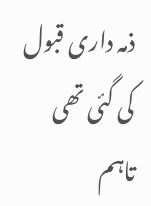ذمہ داری قبول کی گئی تھی تاہم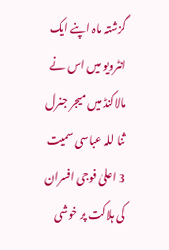گزشتہ ماہ اپنے ایک انٹرویو میں اس نے مالاکنڈ میں میجر جنرل ثنا للہ عباسی سمیت 3 اعلیٰ فوجی افسران کی ہلاکت پر خوشی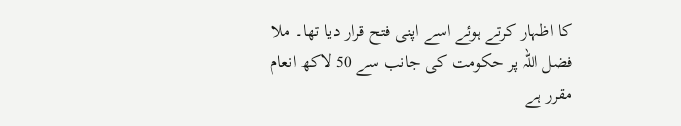کا اظہار کرتے ہوئے اسے اپنی فتح قرار دیا تھا۔ ملا فضل اللہ پر حکومت کی جانب سے 50 لاکھ انعام مقرر ہے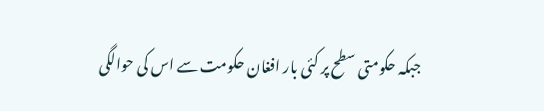جبکہ حکومتی سطح پر کئی بار افغان حکومت سے اس کی حوالگی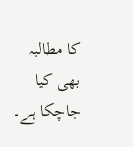کا مطالبہ بھی کیا جاچکا ہے۔